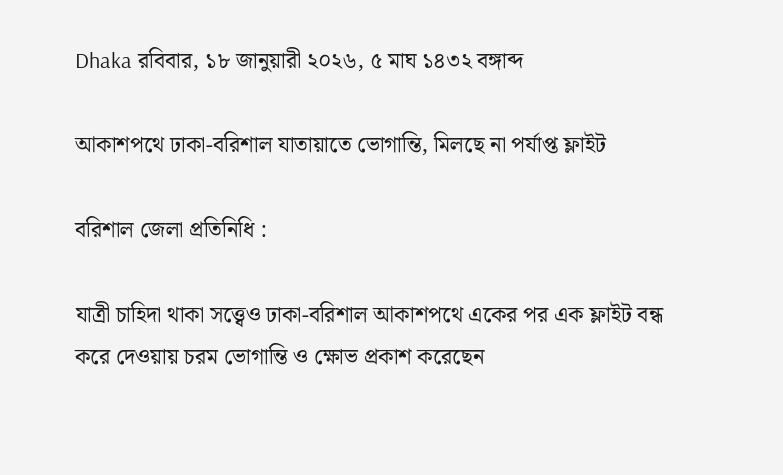Dhaka রবিবার, ১৮ জানুয়ারী ২০২৬, ৫ মাঘ ১৪৩২ বঙ্গাব্দ

আকাশপথে ঢাকা-বরিশাল যাতায়াতে ভোগান্তি, মিলছে না পর্যাপ্ত ফ্লাইট

বরিশাল জেলা প্রতিনিধি :

যাত্রী চাহিদা থাকা সত্ত্বেও ঢাকা-বরিশাল আকাশপথে একের পর এক ফ্লাইট বন্ধ করে দেওয়ায় চরম ভোগান্তি ও ক্ষোভ প্রকাশ করেছেন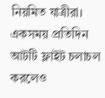নিয়মিত যাত্রীরা। একসময় প্রতিদিন আটটি ফ্লাইট চলাচল করলেও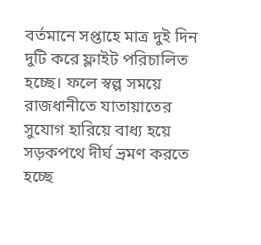বর্তমানে সপ্তাহে মাত্র দুই দিন দুটি করে ফ্লাইট পরিচালিত হচ্ছে। ফলে স্বল্প সময়ে রাজধানীতে যাতায়াতের সুযোগ হারিয়ে বাধ্য হয়ে সড়কপথে দীর্ঘ ভ্রমণ করতে হচ্ছে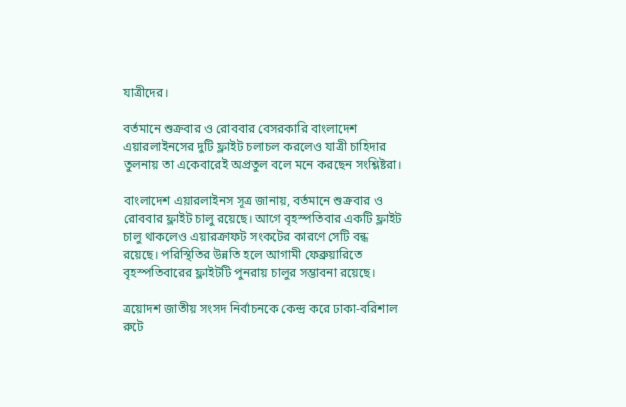যাত্রীদের।

বর্তমানে শুক্রবার ও রোববার বেসরকারি বাংলাদেশ এয়ারলাইনসের দুটি ফ্লাইট চলাচল করলেও যাত্রী চাহিদার তুলনায় তা একেবারেই অপ্রতুল বলে মনে করছেন সংশ্লিষ্টরা।

বাংলাদেশ এয়ারলাইনস সূত্র জানায়, বর্তমানে শুক্রবার ও রোববার ফ্লাইট চালু রয়েছে। আগে বৃহস্পতিবার একটি ফ্লাইট চালু থাকলেও এয়ারক্রাফট সংকটের কারণে সেটি বন্ধ রয়েছে। পরিস্থিতির উন্নতি হলে আগামী ফেব্রুয়ারিতে বৃহস্পতিবারের ফ্লাইটটি পুনরায় চালুর সম্ভাবনা রয়েছে।

ত্রয়োদশ জাতীয় সংসদ নির্বাচনকে কেন্দ্র করে ঢাকা-বরিশাল রুটে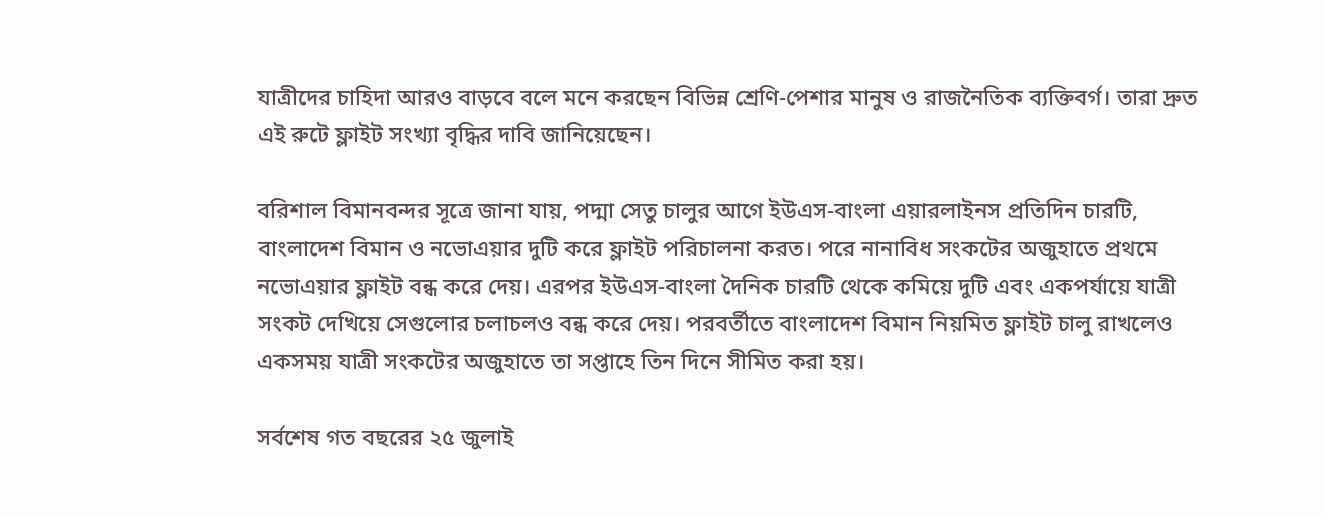যাত্রীদের চাহিদা আরও বাড়বে বলে মনে করছেন বিভিন্ন শ্রেণি-পেশার মানুষ ও রাজনৈতিক ব্যক্তিবর্গ। তারা দ্রুত এই রুটে ফ্লাইট সংখ্যা বৃদ্ধির দাবি জানিয়েছেন।

বরিশাল বিমানবন্দর সূত্রে জানা যায়, পদ্মা সেতু চালুর আগে ইউএস-বাংলা এয়ারলাইনস প্রতিদিন চারটি, বাংলাদেশ বিমান ও নভোএয়ার দুটি করে ফ্লাইট পরিচালনা করত। পরে নানাবিধ সংকটের অজুহাতে প্রথমে নভোএয়ার ফ্লাইট বন্ধ করে দেয়। এরপর ইউএস-বাংলা দৈনিক চারটি থেকে কমিয়ে দুটি এবং একপর্যায়ে যাত্রী সংকট দেখিয়ে সেগুলোর চলাচলও বন্ধ করে দেয়। পরবর্তীতে বাংলাদেশ বিমান নিয়মিত ফ্লাইট চালু রাখলেও একসময় যাত্রী সংকটের অজুহাতে তা সপ্তাহে তিন দিনে সীমিত করা হয়।

সর্বশেষ গত বছরের ২৫ জুলাই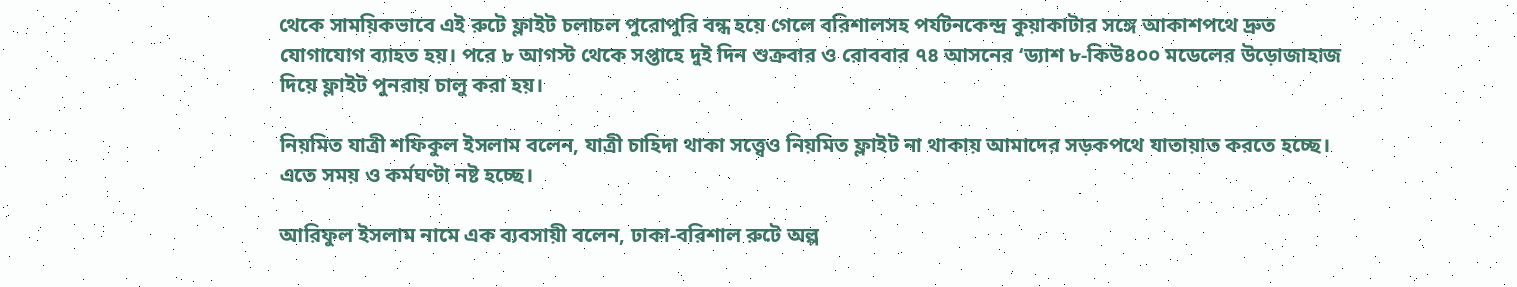থেকে সাময়িকভাবে এই রুটে ফ্লাইট চলাচল পুরোপুরি বন্ধ হয়ে গেলে বরিশালসহ পর্যটনকেন্দ্র কুয়াকাটার সঙ্গে আকাশপথে দ্রুত যোগাযোগ ব্যাহত হয়। পরে ৮ আগস্ট থেকে সপ্তাহে দুই দিন শুক্রবার ও রোববার ৭৪ আসনের ‘ড্যাশ ৮-কিউ৪০০ মডেলের উড়োজাহাজ দিয়ে ফ্লাইট পুনরায় চালু করা হয়।

নিয়মিত যাত্রী শফিকুল ইসলাম বলেন, যাত্রী চাহিদা থাকা সত্ত্বেও নিয়মিত ফ্লাইট না থাকায় আমাদের সড়কপথে যাতায়াত করতে হচ্ছে। এতে সময় ও কর্মঘণ্টা নষ্ট হচ্ছে।

আরিফুল ইসলাম নামে এক ব্যবসায়ী বলেন, ঢাকা-বরিশাল রুটে অল্প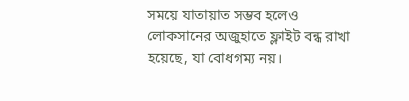সময়ে যাতায়াত সম্ভব হলেও লোকসানের অজুহাতে ফ্লাইট বন্ধ রাখা হয়েছে, যা বোধগম্য নয়।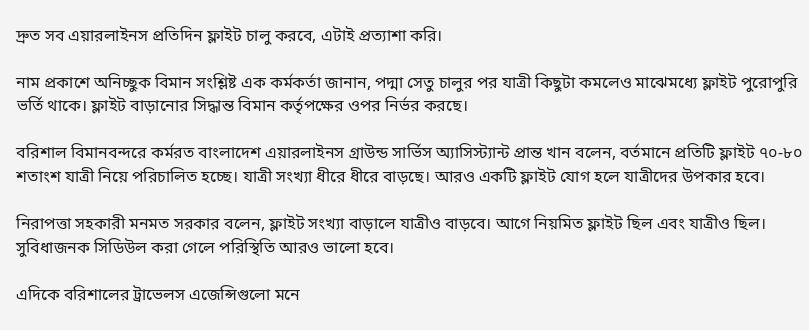দ্রুত সব এয়ারলাইনস প্রতিদিন ফ্লাইট চালু করবে, এটাই প্রত্যাশা করি।

নাম প্রকাশে অনিচ্ছুক বিমান সংশ্লিষ্ট এক কর্মকর্তা জানান, পদ্মা সেতু চালুর পর যাত্রী কিছুটা কমলেও মাঝেমধ্যে ফ্লাইট পুরোপুরি ভর্তি থাকে। ফ্লাইট বাড়ানোর সিদ্ধান্ত বিমান কর্তৃপক্ষের ওপর নির্ভর করছে।

বরিশাল বিমানবন্দরে কর্মরত বাংলাদেশ এয়ারলাইনস গ্রাউন্ড সার্ভিস অ্যাসিস্ট্যান্ট প্রান্ত খান বলেন, বর্তমানে প্রতিটি ফ্লাইট ৭০-৮০ শতাংশ যাত্রী নিয়ে পরিচালিত হচ্ছে। যাত্রী সংখ্যা ধীরে ধীরে বাড়ছে। আরও একটি ফ্লাইট যোগ হলে যাত্রীদের উপকার হবে।

নিরাপত্তা সহকারী মনমত সরকার বলেন, ফ্লাইট সংখ্যা বাড়ালে যাত্রীও বাড়বে। আগে নিয়মিত ফ্লাইট ছিল এবং যাত্রীও ছিল। সুবিধাজনক সিডিউল করা গেলে পরিস্থিতি আরও ভালো হবে।

এদিকে বরিশালের ট্রাভেলস এজেন্সিগুলো মনে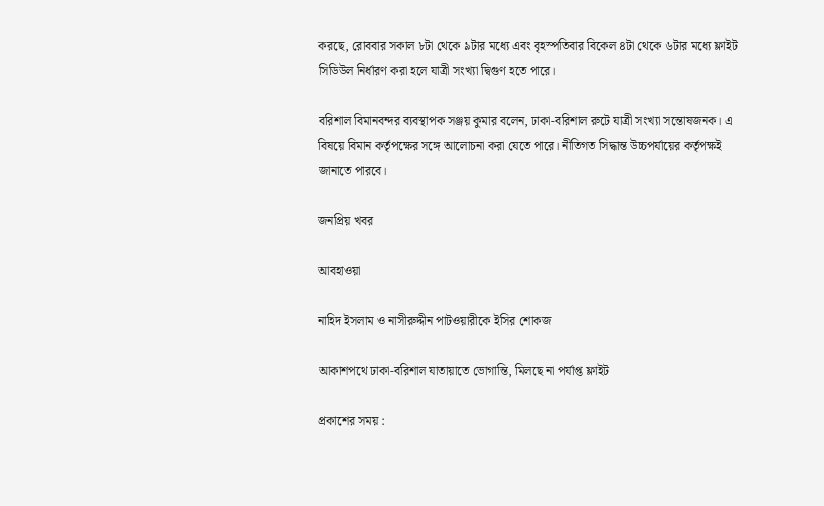করছে, রোববার সকাল ৮টা থেকে ৯টার মধ্যে এবং বৃহস্পতিবার বিকেল ৪টা থেকে ৬টার মধ্যে ফ্লাইট সিডিউল নির্ধারণ করা হলে যাত্রী সংখ্যা দ্বিগুণ হতে পারে।

বরিশাল বিমানবন্দর ব্যবস্থাপক সঞ্জয় কুমার বলেন, ঢাকা-বরিশাল রুটে যাত্রী সংখ্যা সন্তোষজনক। এ বিষয়ে বিমান কর্তৃপক্ষের সঙ্গে আলোচনা করা যেতে পারে। নীতিগত সিদ্ধান্ত উচ্চপর্যায়ের কর্তৃপক্ষই জানাতে পারবে।

জনপ্রিয় খবর

আবহাওয়া

নাহিদ ইসলাম ও নাসীরুদ্দীন পাটওয়ারীকে ইসির শোকজ

আকাশপথে ঢাকা-বরিশাল যাতায়াতে ভোগান্তি, মিলছে না পর্যাপ্ত ফ্লাইট

প্রকাশের সময় :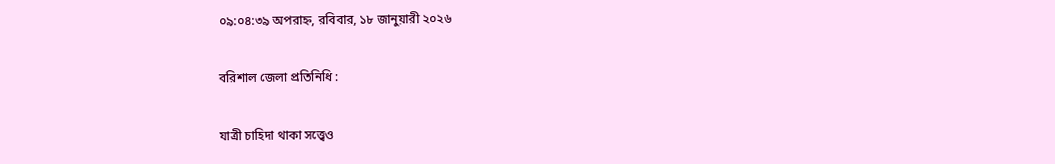০৯:০৪:৩৯ অপরাহ্ন, রবিবার, ১৮ জানুয়ারী ২০২৬

বরিশাল জেলা প্রতিনিধি :

যাত্রী চাহিদা থাকা সত্ত্বেও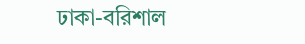ঢাকা-বরিশাল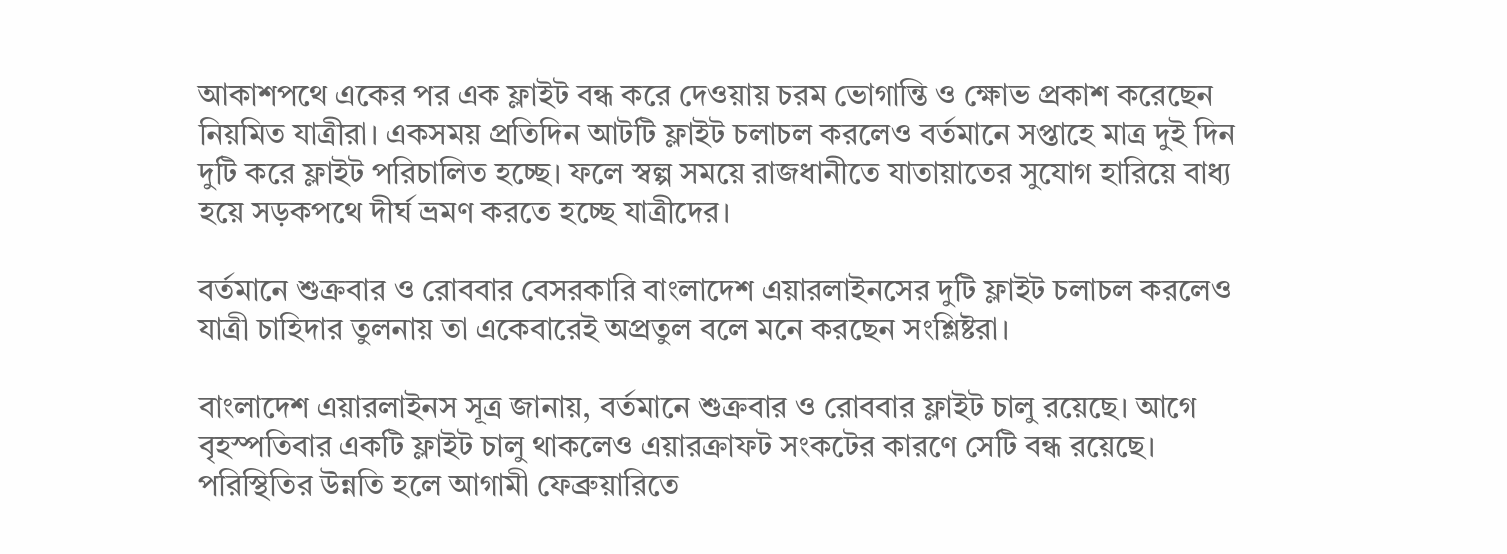আকাশপথে একের পর এক ফ্লাইট বন্ধ করে দেওয়ায় চরম ভোগান্তি ও ক্ষোভ প্রকাশ করেছেন নিয়মিত যাত্রীরা। একসময় প্রতিদিন আটটি ফ্লাইট চলাচল করলেও বর্তমানে সপ্তাহে মাত্র দুই দিন দুটি করে ফ্লাইট পরিচালিত হচ্ছে। ফলে স্বল্প সময়ে রাজধানীতে যাতায়াতের সুযোগ হারিয়ে বাধ্য হয়ে সড়কপথে দীর্ঘ ভ্রমণ করতে হচ্ছে যাত্রীদের।

বর্তমানে শুক্রবার ও রোববার বেসরকারি বাংলাদেশ এয়ারলাইনসের দুটি ফ্লাইট চলাচল করলেও যাত্রী চাহিদার তুলনায় তা একেবারেই অপ্রতুল বলে মনে করছেন সংশ্লিষ্টরা।

বাংলাদেশ এয়ারলাইনস সূত্র জানায়, বর্তমানে শুক্রবার ও রোববার ফ্লাইট চালু রয়েছে। আগে বৃহস্পতিবার একটি ফ্লাইট চালু থাকলেও এয়ারক্রাফট সংকটের কারণে সেটি বন্ধ রয়েছে। পরিস্থিতির উন্নতি হলে আগামী ফেব্রুয়ারিতে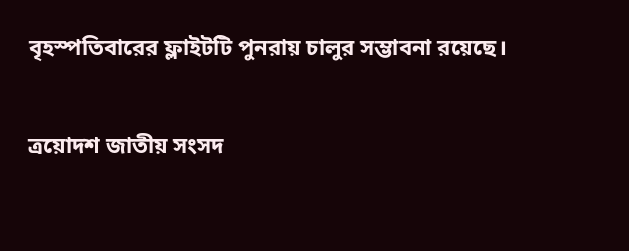বৃহস্পতিবারের ফ্লাইটটি পুনরায় চালুর সম্ভাবনা রয়েছে।

ত্রয়োদশ জাতীয় সংসদ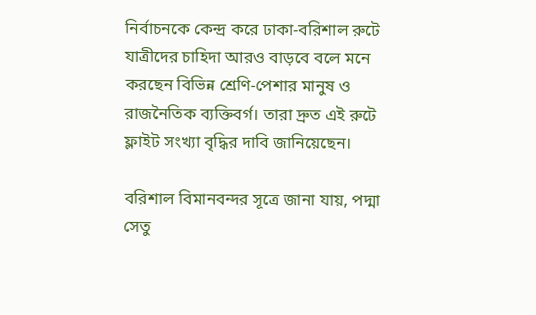নির্বাচনকে কেন্দ্র করে ঢাকা-বরিশাল রুটে যাত্রীদের চাহিদা আরও বাড়বে বলে মনে করছেন বিভিন্ন শ্রেণি-পেশার মানুষ ও রাজনৈতিক ব্যক্তিবর্গ। তারা দ্রুত এই রুটে ফ্লাইট সংখ্যা বৃদ্ধির দাবি জানিয়েছেন।

বরিশাল বিমানবন্দর সূত্রে জানা যায়, পদ্মা সেতু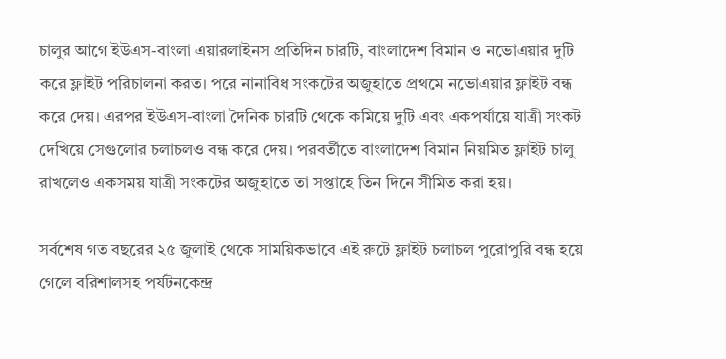চালুর আগে ইউএস-বাংলা এয়ারলাইনস প্রতিদিন চারটি, বাংলাদেশ বিমান ও নভোএয়ার দুটি করে ফ্লাইট পরিচালনা করত। পরে নানাবিধ সংকটের অজুহাতে প্রথমে নভোএয়ার ফ্লাইট বন্ধ করে দেয়। এরপর ইউএস-বাংলা দৈনিক চারটি থেকে কমিয়ে দুটি এবং একপর্যায়ে যাত্রী সংকট দেখিয়ে সেগুলোর চলাচলও বন্ধ করে দেয়। পরবর্তীতে বাংলাদেশ বিমান নিয়মিত ফ্লাইট চালু রাখলেও একসময় যাত্রী সংকটের অজুহাতে তা সপ্তাহে তিন দিনে সীমিত করা হয়।

সর্বশেষ গত বছরের ২৫ জুলাই থেকে সাময়িকভাবে এই রুটে ফ্লাইট চলাচল পুরোপুরি বন্ধ হয়ে গেলে বরিশালসহ পর্যটনকেন্দ্র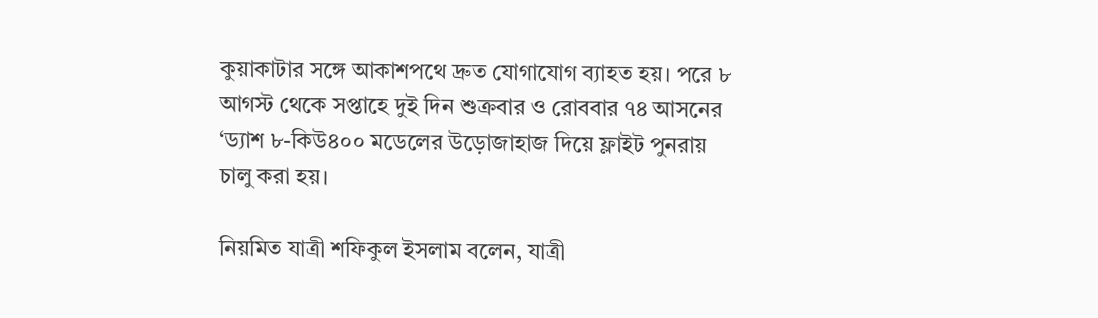কুয়াকাটার সঙ্গে আকাশপথে দ্রুত যোগাযোগ ব্যাহত হয়। পরে ৮ আগস্ট থেকে সপ্তাহে দুই দিন শুক্রবার ও রোববার ৭৪ আসনের ‘ড্যাশ ৮-কিউ৪০০ মডেলের উড়োজাহাজ দিয়ে ফ্লাইট পুনরায় চালু করা হয়।

নিয়মিত যাত্রী শফিকুল ইসলাম বলেন, যাত্রী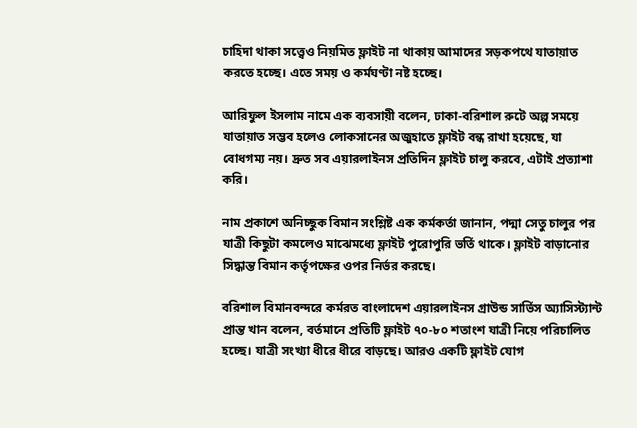চাহিদা থাকা সত্ত্বেও নিয়মিত ফ্লাইট না থাকায় আমাদের সড়কপথে যাতায়াত করতে হচ্ছে। এতে সময় ও কর্মঘণ্টা নষ্ট হচ্ছে।

আরিফুল ইসলাম নামে এক ব্যবসায়ী বলেন, ঢাকা-বরিশাল রুটে অল্প সময়ে যাতায়াত সম্ভব হলেও লোকসানের অজুহাতে ফ্লাইট বন্ধ রাখা হয়েছে, যা বোধগম্য নয়। দ্রুত সব এয়ারলাইনস প্রতিদিন ফ্লাইট চালু করবে, এটাই প্রত্যাশা করি।

নাম প্রকাশে অনিচ্ছুক বিমান সংশ্লিষ্ট এক কর্মকর্তা জানান, পদ্মা সেতু চালুর পর যাত্রী কিছুটা কমলেও মাঝেমধ্যে ফ্লাইট পুরোপুরি ভর্তি থাকে। ফ্লাইট বাড়ানোর সিদ্ধান্ত বিমান কর্তৃপক্ষের ওপর নির্ভর করছে।

বরিশাল বিমানবন্দরে কর্মরত বাংলাদেশ এয়ারলাইনস গ্রাউন্ড সার্ভিস অ্যাসিস্ট্যান্ট প্রান্ত খান বলেন, বর্তমানে প্রতিটি ফ্লাইট ৭০-৮০ শতাংশ যাত্রী নিয়ে পরিচালিত হচ্ছে। যাত্রী সংখ্যা ধীরে ধীরে বাড়ছে। আরও একটি ফ্লাইট যোগ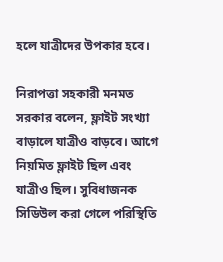হলে যাত্রীদের উপকার হবে।

নিরাপত্তা সহকারী মনমত সরকার বলেন, ফ্লাইট সংখ্যা বাড়ালে যাত্রীও বাড়বে। আগে নিয়মিত ফ্লাইট ছিল এবং যাত্রীও ছিল। সুবিধাজনক সিডিউল করা গেলে পরিস্থিতি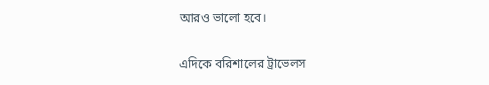আরও ভালো হবে।

এদিকে বরিশালের ট্রাভেলস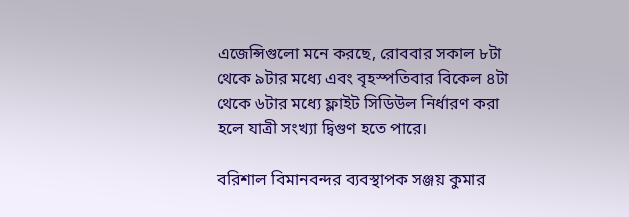এজেন্সিগুলো মনে করছে, রোববার সকাল ৮টা থেকে ৯টার মধ্যে এবং বৃহস্পতিবার বিকেল ৪টা থেকে ৬টার মধ্যে ফ্লাইট সিডিউল নির্ধারণ করা হলে যাত্রী সংখ্যা দ্বিগুণ হতে পারে।

বরিশাল বিমানবন্দর ব্যবস্থাপক সঞ্জয় কুমার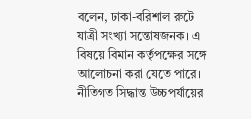বলেন, ঢাকা-বরিশাল রুটে যাত্রী সংখ্যা সন্তোষজনক। এ বিষয়ে বিমান কর্তৃপক্ষের সঙ্গে আলোচনা করা যেতে পারে। নীতিগত সিদ্ধান্ত উচ্চপর্যায়ের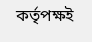কর্তৃপক্ষই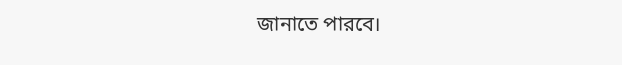জানাতে পারবে।